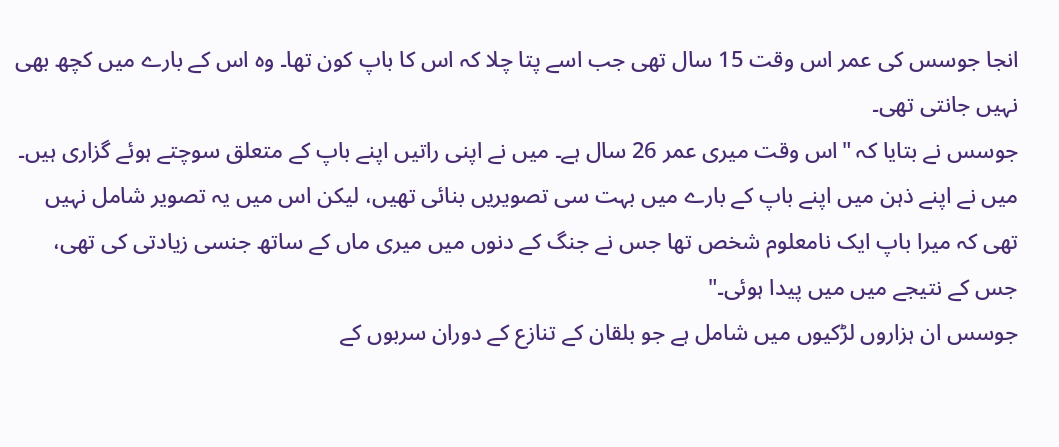انجا جوسس کی عمر اس وقت 15 سال تھی جب اسے پتا چلا کہ اس کا باپ کون تھا۔ وہ اس کے بارے میں کچھ بھی نہیں جانتی تھی۔
جوسس نے بتایا کہ "اس وقت میری عمر 26 سال ہے۔ میں نے اپنی راتیں اپنے باپ کے متعلق سوچتے ہوئے گزاری ہیں۔ میں نے اپنے ذہن میں اپنے باپ کے بارے میں بہت سی تصویریں بنائی تھیں، لیکن اس میں یہ تصویر شامل نہیں تھی کہ میرا باپ ایک نامعلوم شخص تھا جس نے جنگ کے دنوں میں میری ماں کے ساتھ جنسی زیادتی کی تھی، جس کے نتیجے میں میں پیدا ہوئی۔"
جوسس ان ہزاروں لڑکیوں میں شامل ہے جو بلقان کے تنازع کے دوران سربوں کے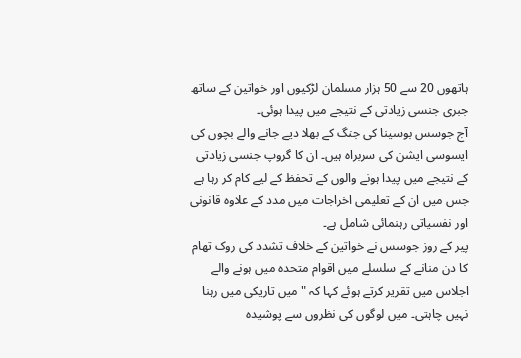ہاتھوں 20 سے 50 ہزار مسلمان لڑکیوں اور خواتین کے ساتھ جبری جنسی زیادتی کے نتیجے میں پیدا ہوئی۔
آج جوسس بوسینا کی جنگ کے بھلا دیے جانے والے بچوں کی ایسوسی ایشن کی سربراہ ہیں۔ ان کا گروپ جنسی زیادتی کے نتیجے میں پیدا ہونے والوں کے تحفظ کے لیے کام کر رہا ہے جس میں ان کے تعلیمی اخراجات میں مدد کے علاوہ قانونی اور نفسیاتی رہنمائی شامل ہے۔
پیر کے روز جوسس نے خواتین کے خلاف تشدد کی روک تھام کا دن منانے کے سلسلے میں اقوام متحدہ میں ہونے والے اجلاس میں تقریر کرتے ہوئے کہا کہ "میں تاریکی میں رہنا نہیں چاہتی۔ میں لوگوں کی نظروں سے پوشیدہ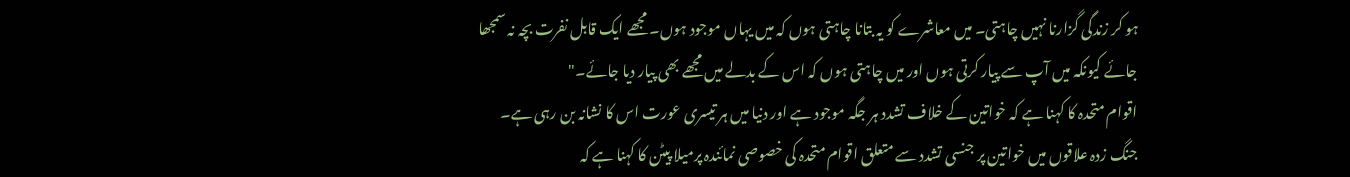ہو کر زندگی گزارنا نہیں چاہتی۔ میں معاشرے کو یہ بتانا چاہتی ہوں کہ میں یہاں موجود ہوں۔ مجھے ایک قابل نفرت بچہ نہ سمجھا جائے کیونکہ میں آپ سے پیار کرتی ہوں اور میں چاہتی ہوں کہ اس کے بدلے میں مجھے بھی پیار دیا جائے۔"
اقوام متحدہ کا کہنا ہے کہ خواتین کے خلاف تشدد ہر جگہ موجود ہے اور دنیا میں ہر تیسری عورت اس کا نشانہ بن رہی ہے۔
جنگ زدہ علاقوں میں خواتین پر جنسی تشدد سے متعلق اقوام متحدہ کی خصوصی نمائندہ پرمیلا پیٹن کا کہنا ہے کہ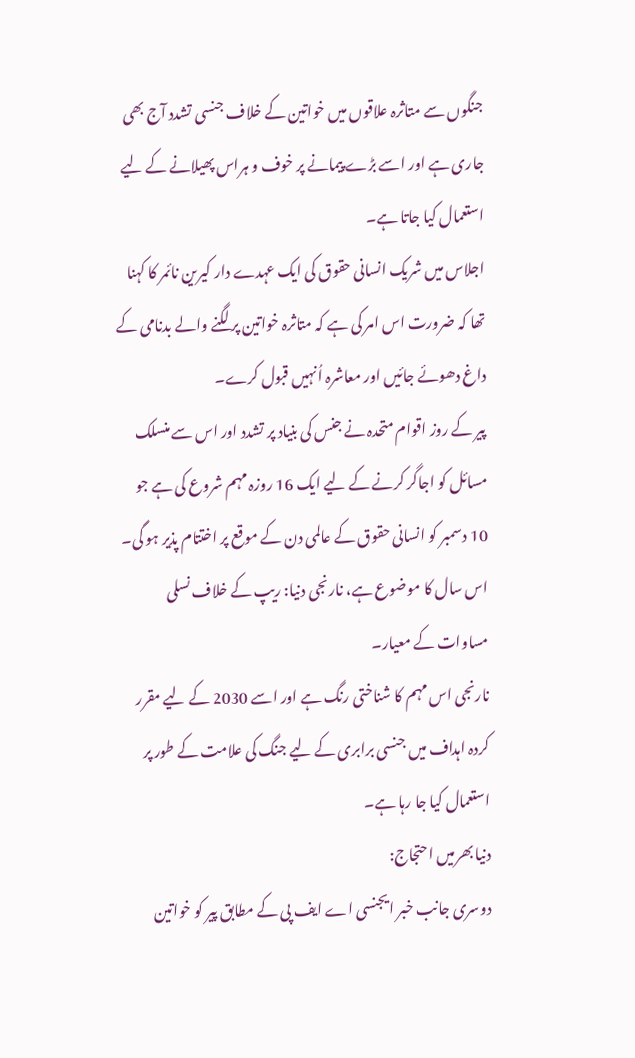جنگوں سے متاثرہ علاقوں میں خواتین کے خلاف جنسی تشدد آج بھی جاری ہے اور اسے بڑے پیمانے پر خوف و ہراس پھیلانے کے لیے استعمال کیا جاتا ہے۔
اجلاس میں شریک انسانی حقوق کی ایک عہدے دار کیرین نائمر کا کہنا تھا کہ ضرورت اس امر کی ہے کہ متاثرہ خواتین پر لگنے والے بدنامی کے داغ دھوئے جائیں اور معاشرہ اُنہیں قبول کرے۔
پیر کے روز اقوام متحدہ نے جنس کی بنیاد پر تشدد اور اس سے منسلک مسائل کو اجاگر کرنے کے لیے ایک 16 روزہ مہم شروع کی ہے جو 10 دسمبر کو انسانی حقوق کے عالمی دن کے موقع پر اختتام پذیر ہو گی۔ اس سال کا موضوع ہے، نارنجی دنیا: ریپ کے خلاف نسلی مساوات کے معیار۔
نارنجی اس مہم کا شناختی رنگ ہے اور اسے 2030 کے لیے مقرر کردہ اہداف میں جنسی برابری کے لیے جنگ کی علامت کے طور پر استعمال کیا جا رہا ہے۔
دنیا بھرمیں احتجاج:
دوسری جانب خبر ایجنسی اے ایف پی کے مطابق پیر کو خواتین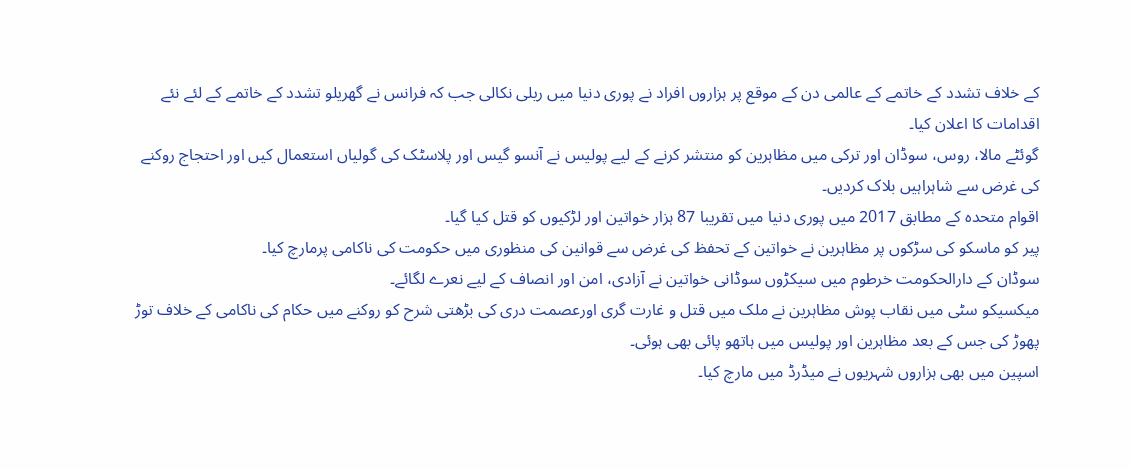کے خلاف تشدد کے خاتمے کے عالمی دن کے موقع پر ہزاروں افراد نے پوری دنیا میں ریلی نکالی جب کہ فرانس نے گھریلو تشدد کے خاتمے کے لئے نئے اقدامات کا اعلان کیا۔
گوئٹے مالا، روس، سوڈان اور ترکی میں مظاہرین کو منتشر کرنے کے لیے پولیس نے آنسو گیس اور پلاسٹک کی گولیاں استعمال کیں اور احتجاج روکنے کی غرض سے شاہراہیں بلاک کردیں۔
اقوام متحدہ کے مطابق 2017 میں پوری دنیا میں تقریبا 87 ہزار خواتین اور لڑکیوں کو قتل کیا گیا۔
پیر کو ماسکو کی سڑکوں پر مظاہرین نے خواتین کے تحفظ کی غرض سے قوانین کی منظوری میں حکومت کی ناکامی پرمارچ کیا۔
سوڈان کے دارالحکومت خرطوم میں سیکڑوں سوڈانی خواتین نے آزادی، امن اور انصاف کے لیے نعرے لگائے۔
میکسیکو سٹی میں نقاب پوش مظاہرین نے ملک میں قتل و غارت گری اورعصمت دری کی بڑھتی شرح کو روکنے میں حکام کی ناکامی کے خلاف توڑ پھوڑ کی جس کے بعد مظاہرین اور پولیس میں ہاتھو پائی بھی ہوئی۔
اسپین میں بھی ہزاروں شہریوں نے میڈرڈ میں مارچ کیا۔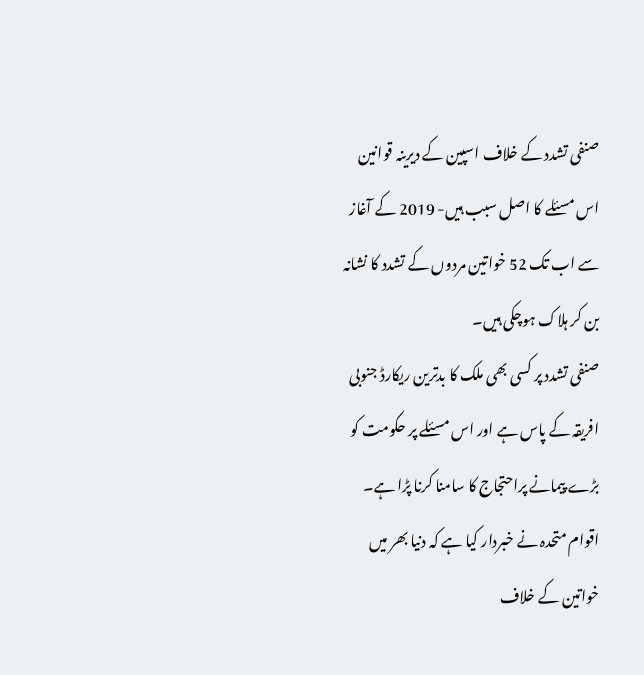صنفی تشدد کے خلاف اسپین کے دیرینہ قوانین اس مسئلے کا اصل سبب ہیں- 2019 کے آغاز سے اب تک 52 خواتین مردوں کے تشدد کا نشانہ بن کر ہلاک ہوچکی ہیں۔
صنفی تشدد پر کسی بھی ملک کا بدترین ریکارڈ جنوبی افریقہ کے پاس ہے اور اس مسئلے پر حکومت کو بڑے پیمانے پراحتجاج کا سامنا کرنا پڑا ہے۔
اقوام متحدہ نے خبردار کیا ہے کہ دنیا بھر میں خواتین کے خلاف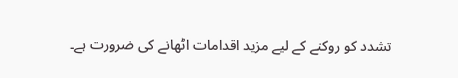تشدد کو روکنے کے لیے مزید اقدامات اٹھانے کی ضرورت ہے۔